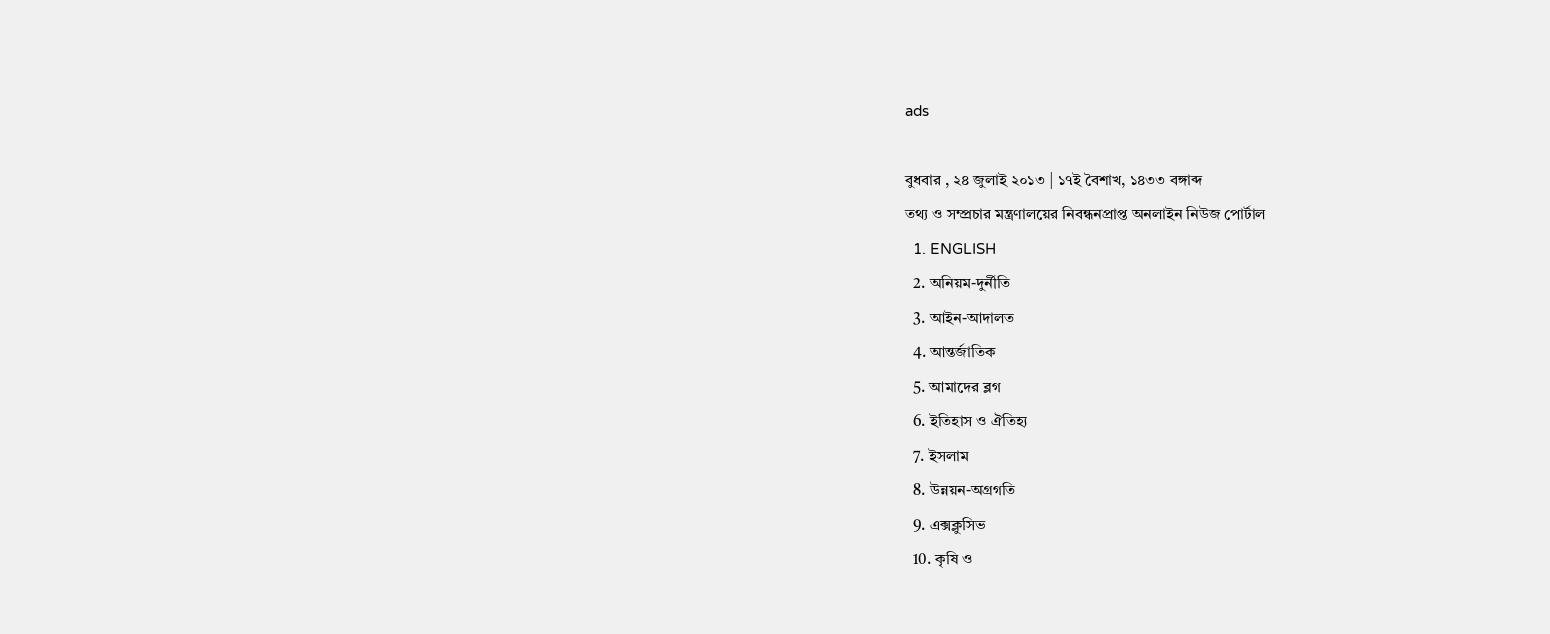ads

বুধবার , ২৪ জুলাই ২০১৩ | ১৭ই বৈশাখ, ১৪৩৩ বঙ্গাব্দ
তথ্য ও সম্প্রচার মন্ত্রণালয়ের নিবন্ধনপ্রাপ্ত অনলাইন নিউজ পোর্টাল
  1. ENGLISH
  2. অনিয়ম-দুর্নীতি
  3. আইন-আদালত
  4. আন্তর্জাতিক
  5. আমাদের ব্লগ
  6. ইতিহাস ও ঐতিহ্য
  7. ইসলাম
  8. উন্নয়ন-অগ্রগতি
  9. এক্সক্লুসিভ
  10. কৃষি ও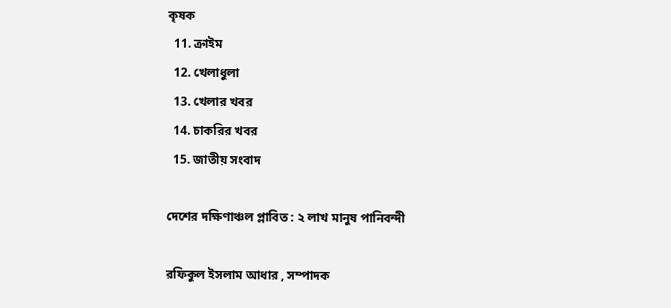কৃষক
  11. ক্রাইম
  12. খেলাধুলা
  13. খেলার খবর
  14. চাকরির খবর
  15. জাতীয় সংবাদ

দেশের দক্ষিণাঞ্চল প্লাবিত : ২ লাখ মানুষ পানিবন্দী

রফিকুল ইসলাম আধার , সম্পাদক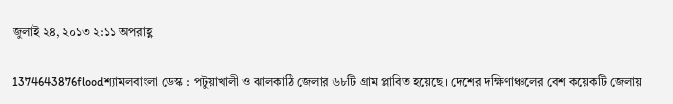জুলাই ২৪, ২০১৩ ২:১১ অপরাহ্ণ

1374643876floodশ্যামলবাংলা ডেস্ক : পটুয়াখালী ও ঝালকাঠি জেলার ৬৮টি গ্রাম প্লাবিত হয়েছে। দেশের দক্ষিণাঞ্চলের বেশ কয়েকটি জেলায়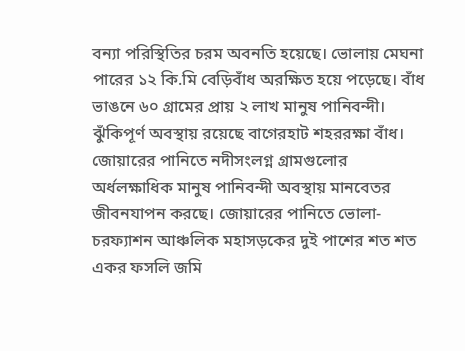বন্যা পরিস্থিতির চরম অবনতি হয়েছে। ভোলায় মেঘনা পারের ১২ কি.মি বেড়িবাঁধ অরক্ষিত হয়ে পড়েছে। বাঁধ ভাঙনে ৬০ গ্রামের প্রায় ২ লাখ মানুষ পানিবন্দী। ঝুঁকিপূর্ণ অবস্থায় রয়েছে বাগেরহাট শহররক্ষা বাঁধ। জোয়ারের পানিতে নদীসংলগ্ন গ্রামগুলোর অর্ধলক্ষাধিক মানুষ পানিবন্দী অবস্থায় মানবেতর জীবনযাপন করছে। জোয়ারের পানিতে ভোলা-চরফ্যাশন আঞ্চলিক মহাসড়কের দুই পাশের শত শত একর ফসলি জমি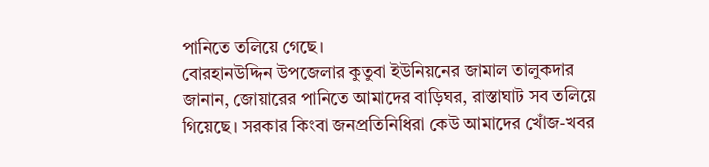পানিতে তলিয়ে গেছে।
বোরহানউদ্দিন উপজেলার কুতুবা ইউনিয়নের জামাল তালুকদার জানান, জোয়ারের পানিতে আমাদের বাড়িঘর, রাস্তাঘাট সব তলিয়ে গিয়েছে। সরকার কিংবা জনপ্রতিনিধিরা কেউ আমাদের খোঁজ-খবর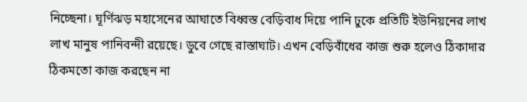নিচ্ছেনা। ঘূর্ণিঝড় মহাসেনের আঘাতে বিধ্বস্ত বেড়িবাধ দিয়ে পানি ঢুকে প্রতিটি ইউনিয়নের লাখ লাখ মানুষ পানিবন্দী রয়েছে। ডুবে গেছে রাস্তাঘাট। এখন বেড়িবাঁধের কাজ শুরু হলেও ঠিকাদার ঠিকমতো কাজ করছেন না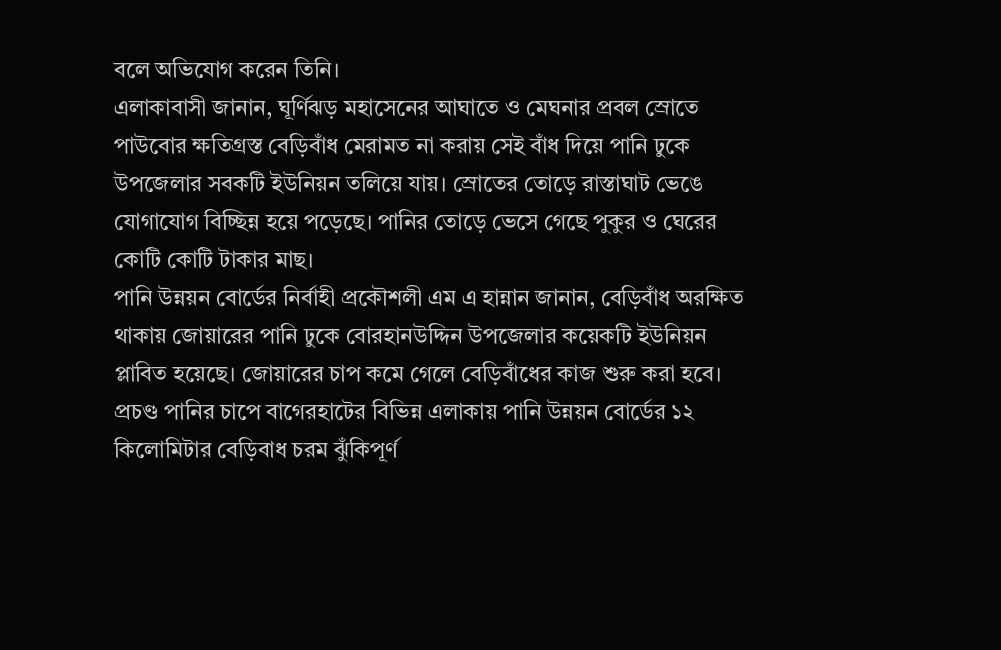বলে অভিযোগ করেন তিনি।
এলাকাবাসী জানান, ঘূর্ণিঝড় মহাসেনের আঘাতে ও মেঘনার প্রবল স্রোতে পাউবোর ক্ষতিগ্রস্ত বেড়িবাঁধ মেরামত না করায় সেই বাঁধ দিয়ে পানি ঢুকে উপজেলার সবকটি ইউনিয়ন তলিয়ে যায়। স্রোতের তোড়ে রাস্তাঘাট ভেঙে যোগাযোগ বিচ্ছিন্ন হয়ে পড়েছে। পানির তোড়ে ভেসে গেছে পুকুর ও ঘেরের কোটি কোটি টাকার মাছ।
পানি উন্নয়ন বোর্ডের নির্বাহী প্রকৌশলী এম এ হান্নান জানান, বেড়িবাঁধ অরক্ষিত থাকায় জোয়ারের পানি ঢুকে বোরহানউদ্দিন উপজেলার কয়েকটি ইউনিয়ন প্লাবিত হয়েছে। জোয়ারের চাপ কমে গেলে বেড়িবাঁধের কাজ শুরু করা হবে।
প্রচণ্ড পানির চাপে বাগেরহাটের বিভিন্ন এলাকায় পানি উন্নয়ন বোর্ডের ১২ কিলোমিটার বেড়িবাধ চরম ঝুঁকিপূর্ণ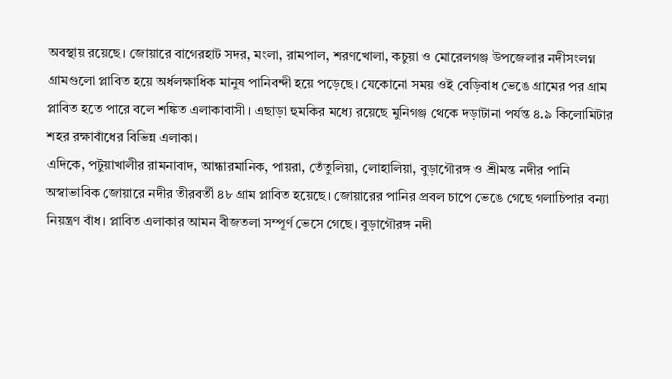অবস্থায় রয়েছে। জোয়ারে বাগেরহাট সদর, মংলা, রামপাল, শরণখোলা, কচুয়া ও মোরেলগঞ্জ উপজেলার নদীসংলগ্ন গ্রামগুলো প্লাবিত হয়ে অর্ধলক্ষাধিক মানুষ পানিবন্দী হয়ে পড়েছে। যেকোনো সময় ওই বেড়িবাধ ভেঙে গ্রামের পর গ্রাম প্লাবিত হতে পারে বলে শঙ্কিত এলাকাবাসী। এছাড়া হুমকির মধ্যে রয়েছে মুনিগঞ্জ থেকে দড়াটানা পর্যন্ত ৪.৯ কিলোমিটার শহর রক্ষাবাঁধের বিভিন্ন এলাকা।
এদিকে, পটুয়াখালীর রামনাবাদ, আন্ধারমানিক, পায়রা, তেঁতুলিয়া, লোহালিয়া, বুড়াগৌরঙ্গ ও শ্রীমন্ত নদীর পানি অস্বাভাবিক জোয়ারে নদীর তীরবর্তী ৪৮ গ্রাম প্লাবিত হয়েছে। জোয়ারের পানির প্রবল চাপে ভেঙে গেছে গলাচিপার বন্যা নিয়ন্ত্রণ বাঁধ। প্লাবিত এলাকার আমন বীজতলা সম্পূর্ণ ভেসে গেছে। বুড়াগৌরঙ্গ নদী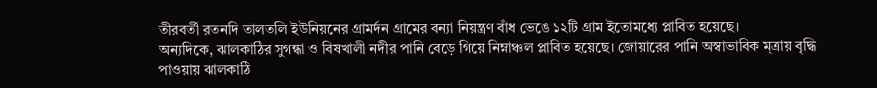তীরবর্তী রতনদি তালতলি ইউনিয়নের গ্রামর্দন গ্রামের বন্যা নিয়ন্ত্রণ বাঁধ ভেঙে ১২টি গ্রাম ইতোমধ্যে প্লাবিত হয়েছে।
অন্যদিকে, ঝালকাঠির সুগন্ধা ও বিষখালী নদীর পানি বেড়ে গিয়ে নিম্নাঞ্চল প্লাবিত হয়েছে। জোয়ারের পানি অস্বাভাবিক ম্ত্রায় বৃদ্ধি পাওয়ায় ঝালকাঠি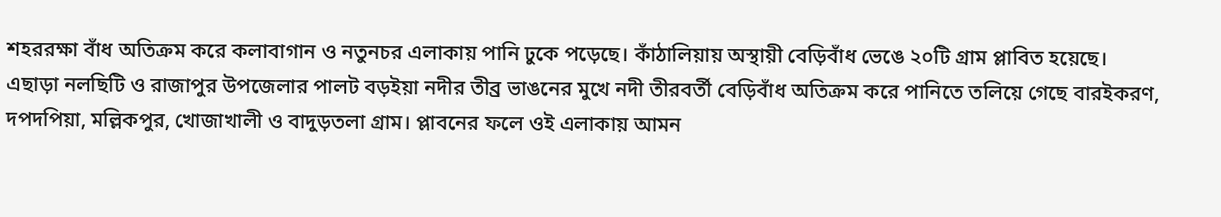শহররক্ষা বাঁধ অতিক্রম করে কলাবাগান ও নতুনচর এলাকায় পানি ঢুকে পড়েছে। কাঁঠালিয়ায় অস্থায়ী বেড়িবাঁধ ভেঙে ২০টি গ্রাম প্লাবিত হয়েছে।
এছাড়া নলছিটি ও রাজাপুর উপজেলার পালট বড়ইয়া নদীর তীব্র ভাঙনের মুখে নদী তীরবর্তী বেড়িবাঁধ অতিক্রম করে পানিতে তলিয়ে গেছে বারইকরণ, দপদপিয়া, মল্লিকপুর, খোজাখালী ও বাদুড়তলা গ্রাম। প্লাবনের ফলে ওই এলাকায় আমন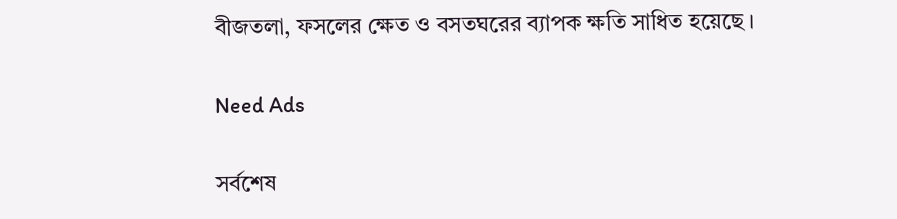বীজতলা, ফসলের ক্ষেত ও বসতঘরের ব্যাপক ক্ষতি সাধিত হয়েছে ।

Need Ads

সর্বশেষ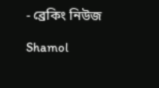- ব্রেকিং নিউজ

Shamol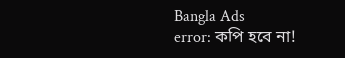Bangla Ads
error: কপি হবে না!